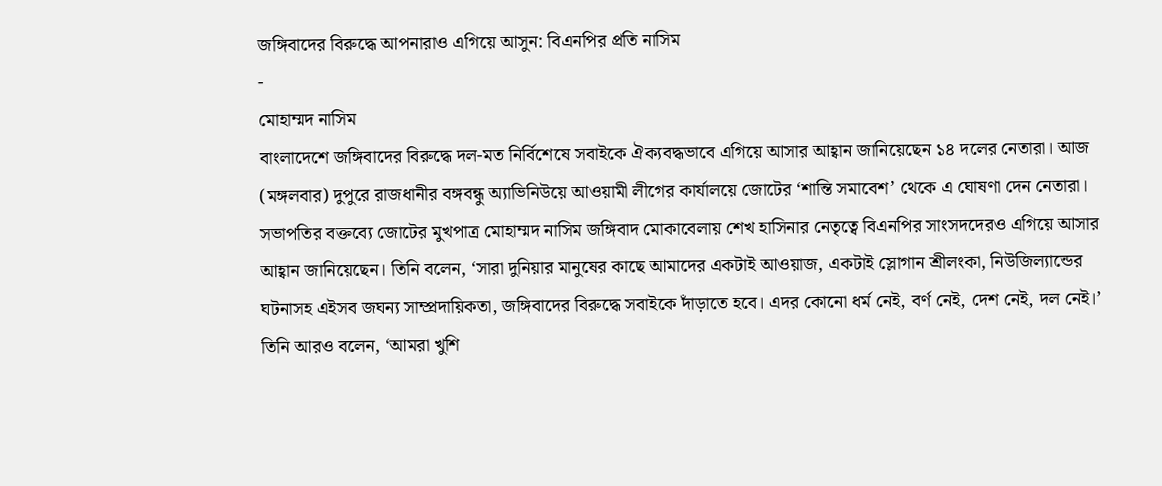জঙ্গিবাদের বিরুদ্ধে আপনারাও এগিয়ে আসুন: বিএনপির প্রতি নাসিম
-
মোহাম্মদ নাসিম
বাংলাদেশে জঙ্গিবাদের বিরুদ্ধে দল-মত নির্বিশেষে সবাইকে ঐক্যবদ্ধভাবে এগিয়ে আসার আহ্বান জানিয়েছেন ১৪ দলের নেতারা। আজ (মঙ্গলবার) দুপুরে রাজধানীর বঙ্গবন্ধু অ্যাভিনিউয়ে আওয়ামী লীগের কার্যালয়ে জোটের ‘শান্তি সমাবেশ’ থেকে এ ঘোষণা দেন নেতারা।
সভাপতির বক্তব্যে জোটের মুখপাত্র মোহাম্মদ নাসিম জঙ্গিবাদ মোকাবেলায় শেখ হাসিনার নেতৃত্বে বিএনপির সাংসদদেরও এগিয়ে আসার আহ্বান জানিয়েছেন। তিনি বলেন, ‘সারা দুনিয়ার মানুষের কাছে আমাদের একটাই আওয়াজ, একটাই স্লোগান শ্রীলংকা, নিউজিল্যান্ডের ঘটনাসহ এইসব জঘন্য সাম্প্রদায়িকতা, জঙ্গিবাদের বিরুদ্ধে সবাইকে দাঁড়াতে হবে। এদর কোনো ধর্ম নেই, বর্ণ নেই, দেশ নেই, দল নেই।’
তিনি আরও বলেন, ‘আমরা খুশি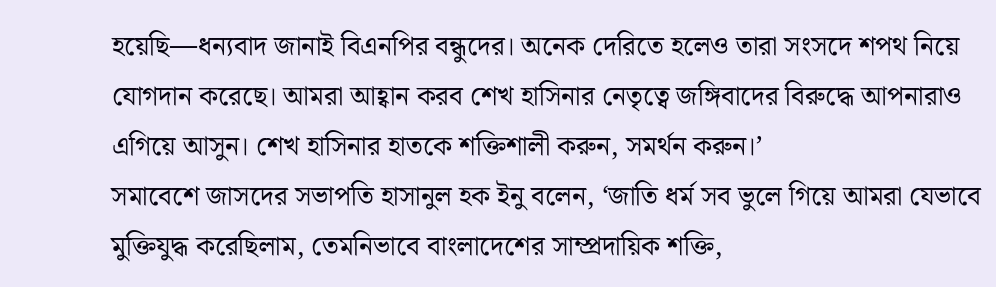হয়েছি—ধন্যবাদ জানাই বিএনপির বন্ধুদের। অনেক দেরিতে হলেও তারা সংসদে শপথ নিয়ে যোগদান করেছে। আমরা আহ্বান করব শেখ হাসিনার নেতৃত্বে জঙ্গিবাদের বিরুদ্ধে আপনারাও এগিয়ে আসুন। শেখ হাসিনার হাতকে শক্তিশালী করুন, সমর্থন করুন।’
সমাবেশে জাসদের সভাপতি হাসানুল হক ইনু বলেন, ‘জাতি ধর্ম সব ভুলে গিয়ে আমরা যেভাবে মুক্তিযুদ্ধ করেছিলাম, তেমনিভাবে বাংলাদেশের সাম্প্রদায়িক শক্তি,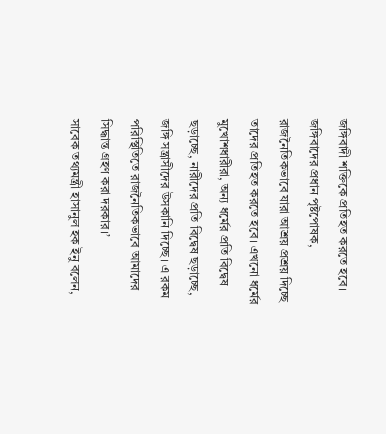জঙ্গিবাদী শক্তিকে প্রতিহত করতে হবে। জঙ্গিবাদের প্রধান পৃষ্টপোষক, রাজনৈতিকভাবে যারা আশ্রয় প্রশ্রয় দিচ্ছে তাদের প্রতিহত করতে হবে। এখনো ধর্মের মুখোশধারীরা, অন্য ধর্মের প্রতি বিদ্বেষ ছড়াচ্ছে, নারীদের প্রতি বিদ্বেষ ছড়াচ্ছে, জঙ্গি সন্ত্রাসীদের উসকানি দিচ্ছে। এ রকম পরিস্থিতিতে রাজনৈতিকভাবে আমাদের সিদ্ধান্ত গ্রহণ করা দরকার।’
সাবেক তথ্যমন্ত্রী হাসানুল হক ইনু বলেন,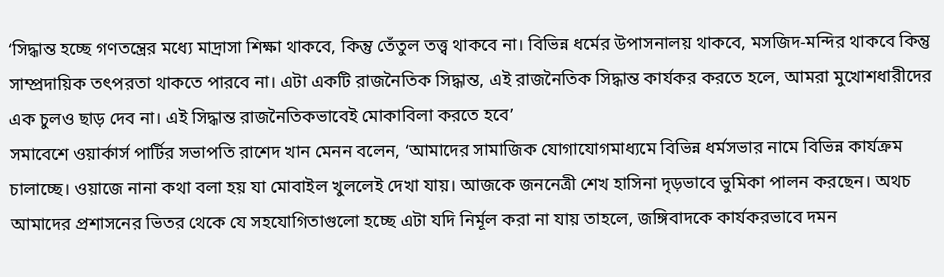‘সিদ্ধান্ত হচ্ছে গণতন্ত্রের মধ্যে মাদ্রাসা শিক্ষা থাকবে, কিন্তু তেঁতুল তত্ত্ব থাকবে না। বিভিন্ন ধর্মের উপাসনালয় থাকবে, মসজিদ-মন্দির থাকবে কিন্তু সাম্প্রদায়িক তৎপরতা থাকতে পারবে না। এটা একটি রাজনৈতিক সিদ্ধান্ত, এই রাজনৈতিক সিদ্ধান্ত কার্যকর করতে হলে, আমরা মুখোশধারীদের এক চুলও ছাড় দেব না। এই সিদ্ধান্ত রাজনৈতিকভাবেই মোকাবিলা করতে হবে’
সমাবেশে ওয়ার্কার্স পার্টির সভাপতি রাশেদ খান মেনন বলেন, ‘আমাদের সামাজিক যোগাযোগমাধ্যমে বিভিন্ন ধর্মসভার নামে বিভিন্ন কার্যক্রম চালাচ্ছে। ওয়াজে নানা কথা বলা হয় যা মোবাইল খুললেই দেখা যায়। আজকে জননেত্রী শেখ হাসিনা দৃড়ভাবে ভুমিকা পালন করছেন। অথচ আমাদের প্রশাসনের ভিতর থেকে যে সহযোগিতাগুলো হচ্ছে এটা যদি নির্মূল করা না যায় তাহলে, জঙ্গিবাদকে কার্যকরভাবে দমন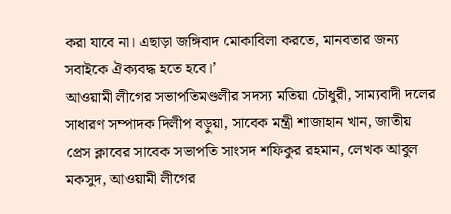করা যাবে না। এছাড়া জঙ্গিবাদ মোকাবিলা করতে, মানবতার জন্য সবাইকে ঐক্যবদ্ধ হতে হবে।’
আওয়ামী লীগের সভাপতিমণ্ডলীর সদস্য মতিয়া চৌধুরী, সাম্যবাদী দলের সাধারণ সম্পাদক দিলীপ বড়ুয়া, সাবেক মন্ত্রী শাজাহান খান, জাতীয় প্রেস ক্লাবের সাবেক সভাপতি সাংসদ শফিকুর রহমান, লেখক আবুল মকসুদ, আওয়ামী লীগের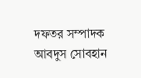দফতর সম্পাদক আবদুস সোবহান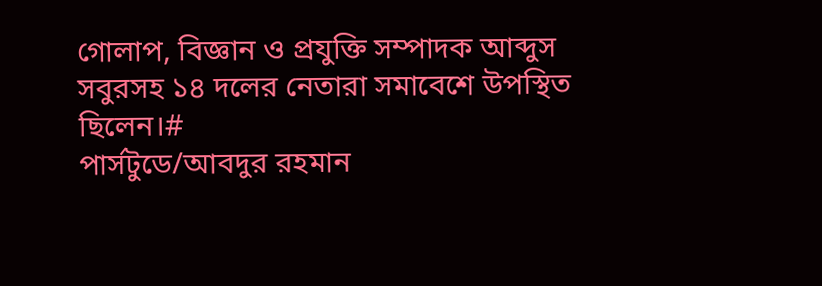গোলাপ, বিজ্ঞান ও প্রযুক্তি সম্পাদক আব্দুস সবুরসহ ১৪ দলের নেতারা সমাবেশে উপস্থিত ছিলেন।#
পার্সটুডে/আবদুর রহমান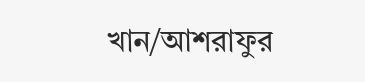খান/আশরাফুর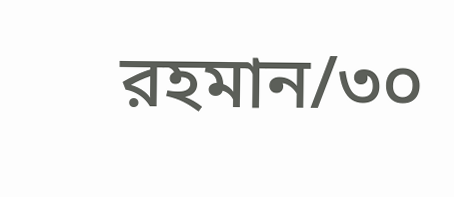রহমান/৩০